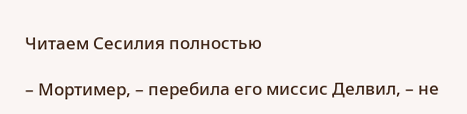Читаем Сесилия полностью

– Мортимер, – перебила его миссис Делвил, – не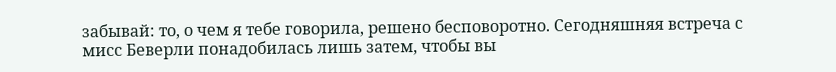забывай: то, о чем я тебе говорила, решено бесповоротно. Сегодняшняя встреча с мисс Беверли понадобилась лишь затем, чтобы вы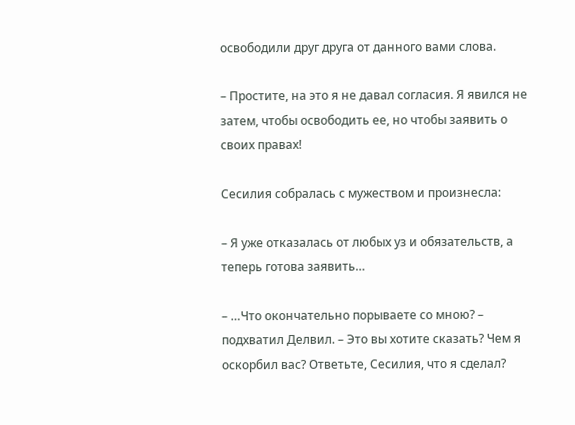освободили друг друга от данного вами слова.

– Простите, на это я не давал согласия. Я явился не затем, чтобы освободить ее, но чтобы заявить о своих правах!

Сесилия собралась с мужеством и произнесла:

– Я уже отказалась от любых уз и обязательств, а теперь готова заявить…

– …Что окончательно порываете со мною? – подхватил Делвил. – Это вы хотите сказать? Чем я оскорбил вас? Ответьте, Сесилия, что я сделал?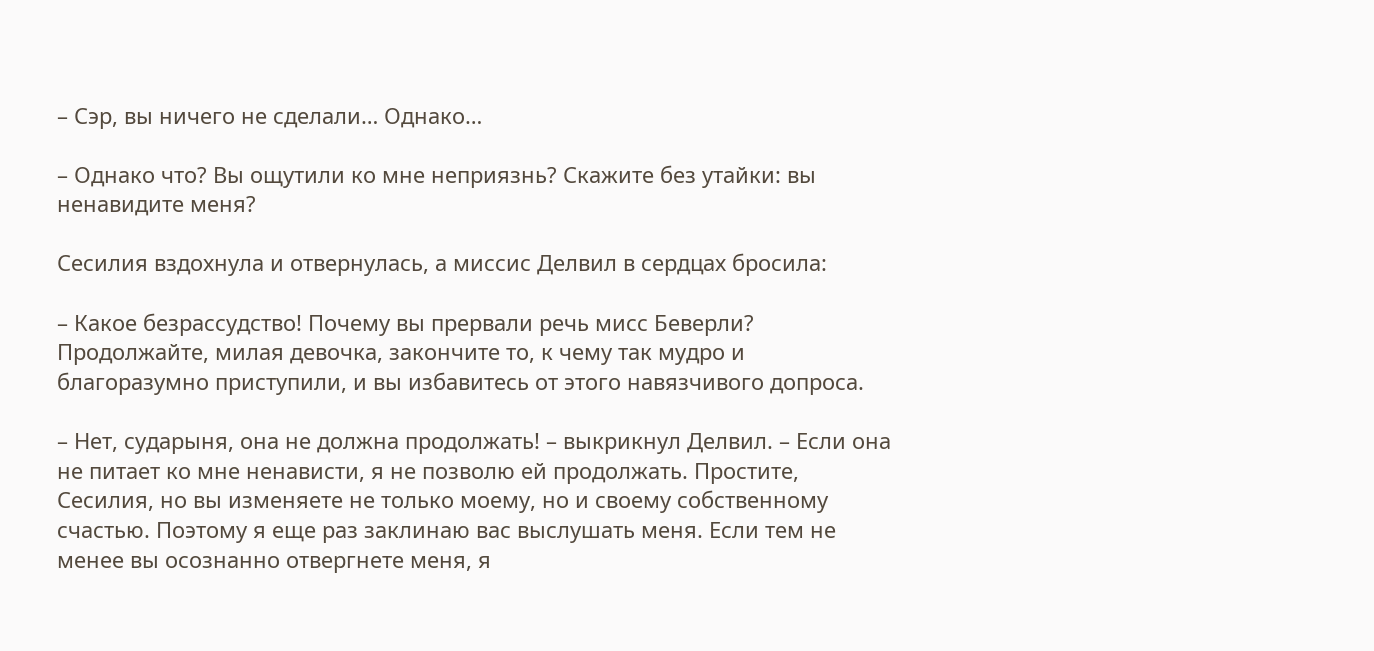– Сэр, вы ничего не сделали… Однако…

– Однако что? Вы ощутили ко мне неприязнь? Скажите без утайки: вы ненавидите меня?

Сесилия вздохнула и отвернулась, а миссис Делвил в сердцах бросила:

– Какое безрассудство! Почему вы прервали речь мисс Беверли? Продолжайте, милая девочка, закончите то, к чему так мудро и благоразумно приступили, и вы избавитесь от этого навязчивого допроса.

– Нет, сударыня, она не должна продолжать! – выкрикнул Делвил. – Если она не питает ко мне ненависти, я не позволю ей продолжать. Простите, Сесилия, но вы изменяете не только моему, но и своему собственному счастью. Поэтому я еще раз заклинаю вас выслушать меня. Если тем не менее вы осознанно отвергнете меня, я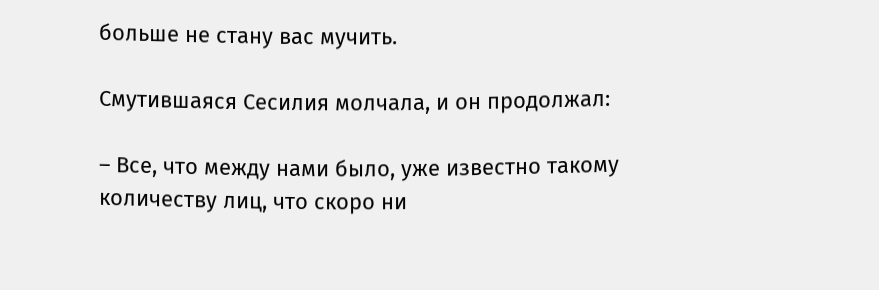больше не стану вас мучить.

Смутившаяся Сесилия молчала, и он продолжал:

– Все, что между нами было, уже известно такому количеству лиц, что скоро ни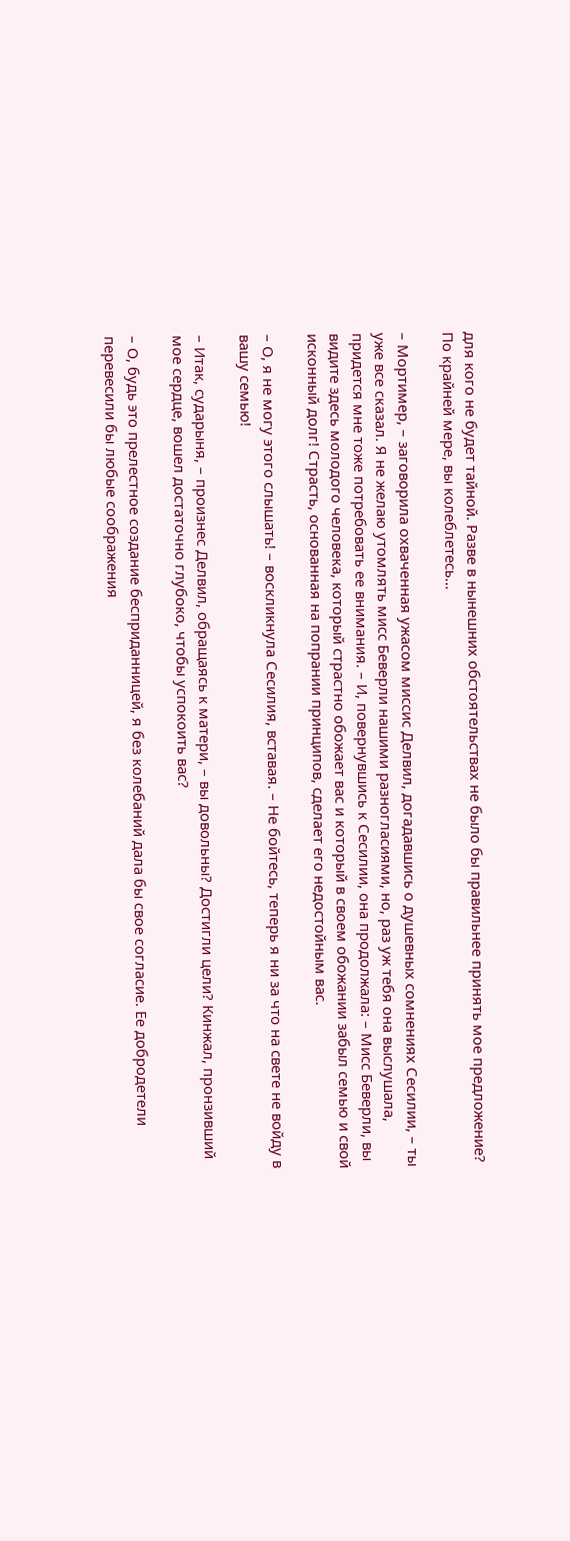для кого не будет тайной. Разве в нынешних обстоятельствах не было бы правильнее принять мое предложение? По крайней мере, вы колеблетесь…

– Мортимер, – заговорила охваченная ужасом миссис Делвил, догадавшись о душевных сомнениях Сесилии, – ты уже все сказал. Я не желаю утомлять мисс Беверли нашими разногласиями, но, раз уж тебя она выслушала, придется мне тоже потребовать ее внимания. – И, повернувшись к Сесилии, она продолжала: – Мисс Беверли, вы видите здесь молодого человека, который страстно обожает вас и который в своем обожании забыл семью и свой исконный долг! Страсть, основанная на попрании принципов, сделает его недостойным вас.

– О, я не могу этого слышать! – воскликнула Сесилия, вставая. – Не бойтесь, теперь я ни за что на свете не войду в вашу семью!

– Итак, сударыня, – произнес Делвил, обращаясь к матери, – вы довольны? Достигли цели? Кинжал, пронзивший мое сердце, вошел достаточно глубоко, чтобы успокоить вас?

– О, будь это прелестное создание бесприданницей, я без колебаний дала бы свое согласие. Ее добродетели перевесили бы любые соображения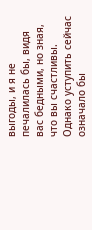выгоды, и я не печалилась бы, видя вас бедными, но зная, что вы счастливы. Однако уступить сейчас означало бы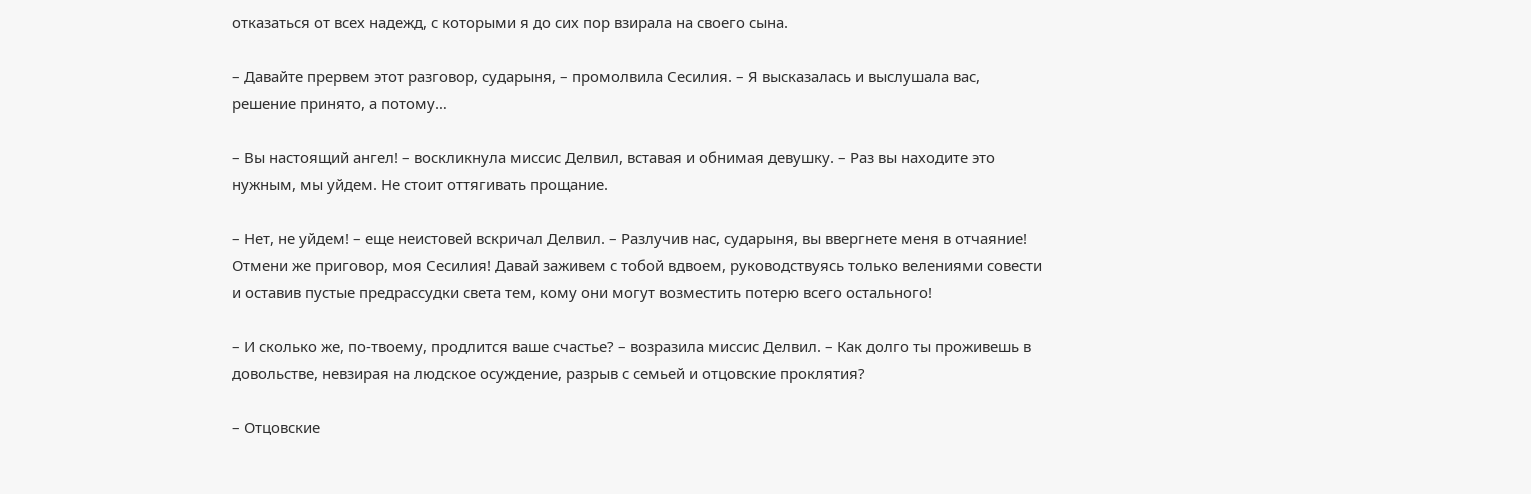отказаться от всех надежд, с которыми я до сих пор взирала на своего сына.

– Давайте прервем этот разговор, сударыня, – промолвила Сесилия. – Я высказалась и выслушала вас, решение принято, а потому…

– Вы настоящий ангел! – воскликнула миссис Делвил, вставая и обнимая девушку. – Раз вы находите это нужным, мы уйдем. Не стоит оттягивать прощание.

– Нет, не уйдем! – еще неистовей вскричал Делвил. – Разлучив нас, сударыня, вы ввергнете меня в отчаяние! Отмени же приговор, моя Сесилия! Давай заживем с тобой вдвоем, руководствуясь только велениями совести и оставив пустые предрассудки света тем, кому они могут возместить потерю всего остального!

– И сколько же, по-твоему, продлится ваше счастье? – возразила миссис Делвил. – Как долго ты проживешь в довольстве, невзирая на людское осуждение, разрыв с семьей и отцовские проклятия?

– Отцовские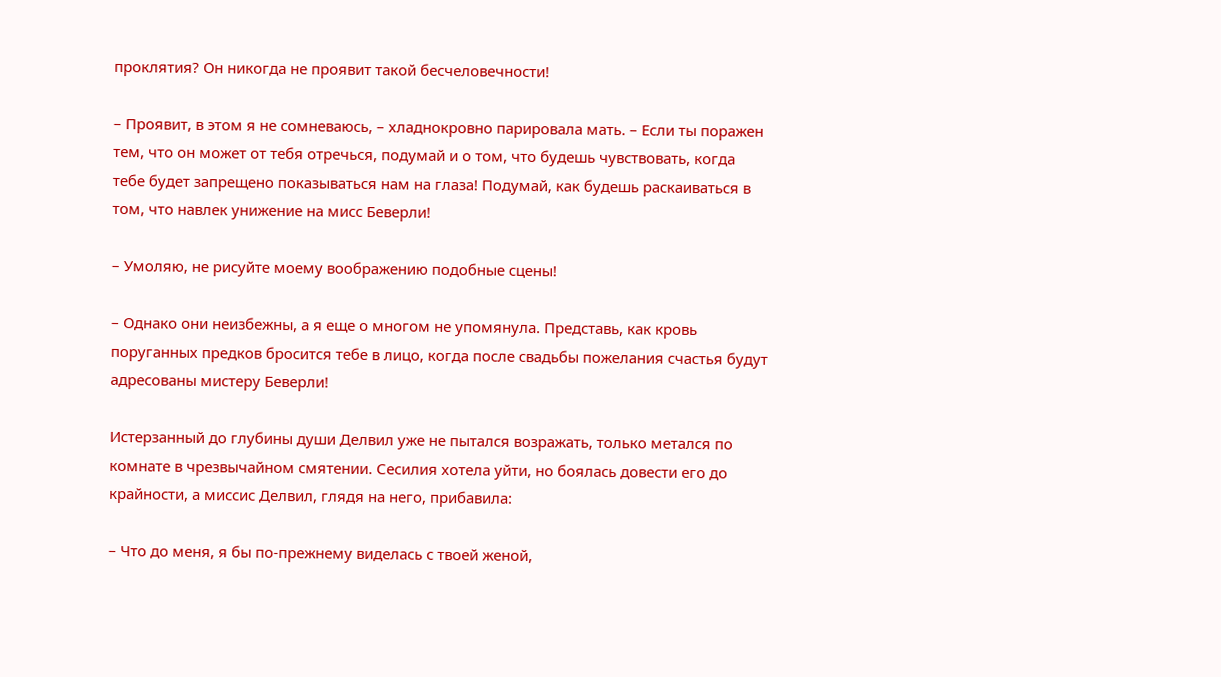проклятия? Он никогда не проявит такой бесчеловечности!

– Проявит, в этом я не сомневаюсь, – хладнокровно парировала мать. – Если ты поражен тем, что он может от тебя отречься, подумай и о том, что будешь чувствовать, когда тебе будет запрещено показываться нам на глаза! Подумай, как будешь раскаиваться в том, что навлек унижение на мисс Беверли!

– Умоляю, не рисуйте моему воображению подобные сцены!

– Однако они неизбежны, а я еще о многом не упомянула. Представь, как кровь поруганных предков бросится тебе в лицо, когда после свадьбы пожелания счастья будут адресованы мистеру Беверли!

Истерзанный до глубины души Делвил уже не пытался возражать, только метался по комнате в чрезвычайном смятении. Сесилия хотела уйти, но боялась довести его до крайности, а миссис Делвил, глядя на него, прибавила:

– Что до меня, я бы по-прежнему виделась с твоей женой,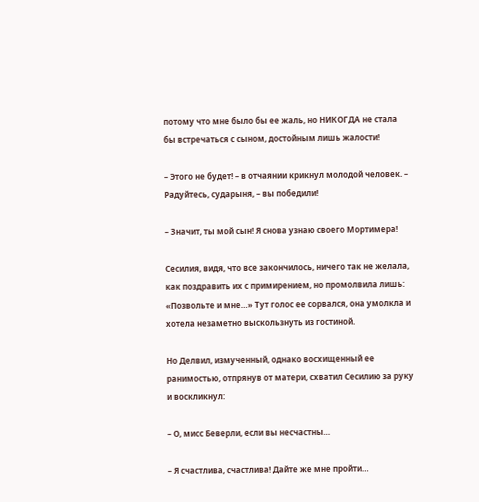потому что мне было бы ее жаль, но НИКОГДА не стала бы встречаться с сыном, достойным лишь жалости!

– Этого не будет! – в отчаянии крикнул молодой человек. – Радуйтесь, сударыня, – вы победили!

– Значит, ты мой сын! Я снова узнаю своего Мортимера!

Сесилия, видя, что все закончилось, ничего так не желала, как поздравить их с примирением, но промолвила лишь: «Позвольте и мне…» Тут голос ее сорвался, она умолкла и хотела незаметно выскользнуть из гостиной.

Но Делвил, измученный, однако восхищенный ее ранимостью, отпрянув от матери, схватил Сесилию за руку и воскликнул:

– О, мисс Беверли, если вы несчастны…

– Я счастлива, счастлива! Дайте же мне пройти…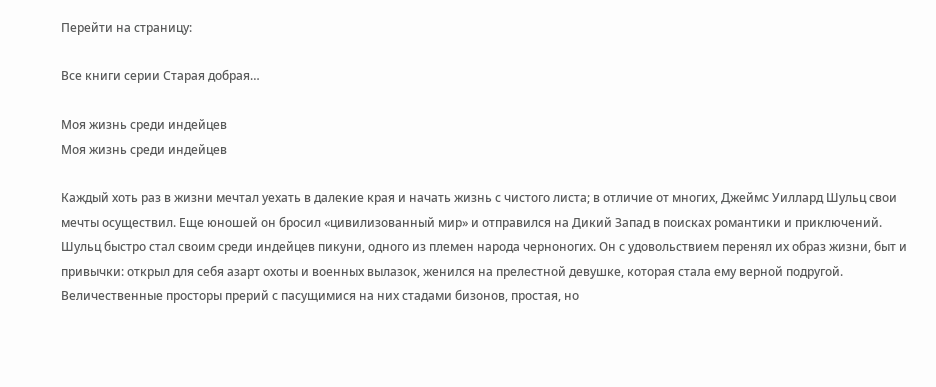Перейти на страницу:

Все книги серии Старая добрая…

Моя жизнь среди индейцев
Моя жизнь среди индейцев

Каждый хоть раз в жизни мечтал уехать в далекие края и начать жизнь с чистого листа; в отличие от многих, Джеймс Уиллард Шульц свои мечты осуществил. Еще юношей он бросил «цивилизованный мир» и отправился на Дикий Запад в поисках романтики и приключений. Шульц быстро стал своим среди индейцев пикуни, одного из племен народа черноногих. Он с удовольствием перенял их образ жизни, быт и привычки: открыл для себя азарт охоты и военных вылазок, женился на прелестной девушке, которая стала ему верной подругой. Величественные просторы прерий с пасущимися на них стадами бизонов, простая, но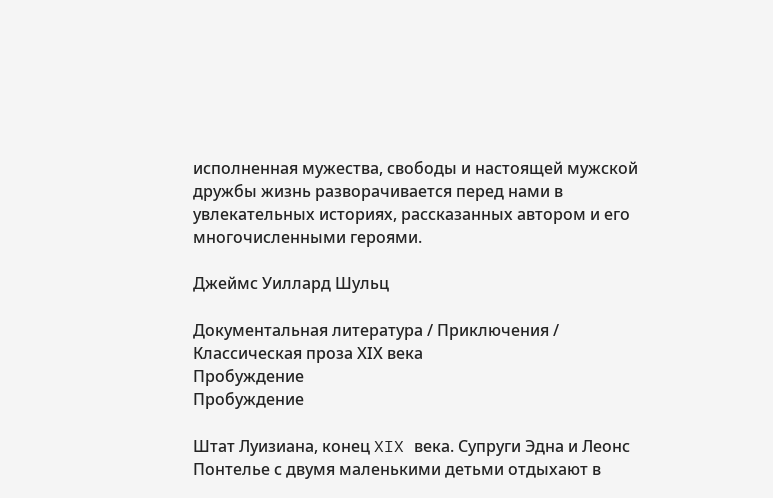исполненная мужества, свободы и настоящей мужской дружбы жизнь разворачивается перед нами в увлекательных историях, рассказанных автором и его многочисленными героями.

Джеймс Уиллард Шульц

Документальная литература / Приключения / Классическая проза ХIX века
Пробуждение
Пробуждение

Штат Луизиана, конец XIX века. Супруги Эдна и Леонс Понтелье с двумя маленькими детьми отдыхают в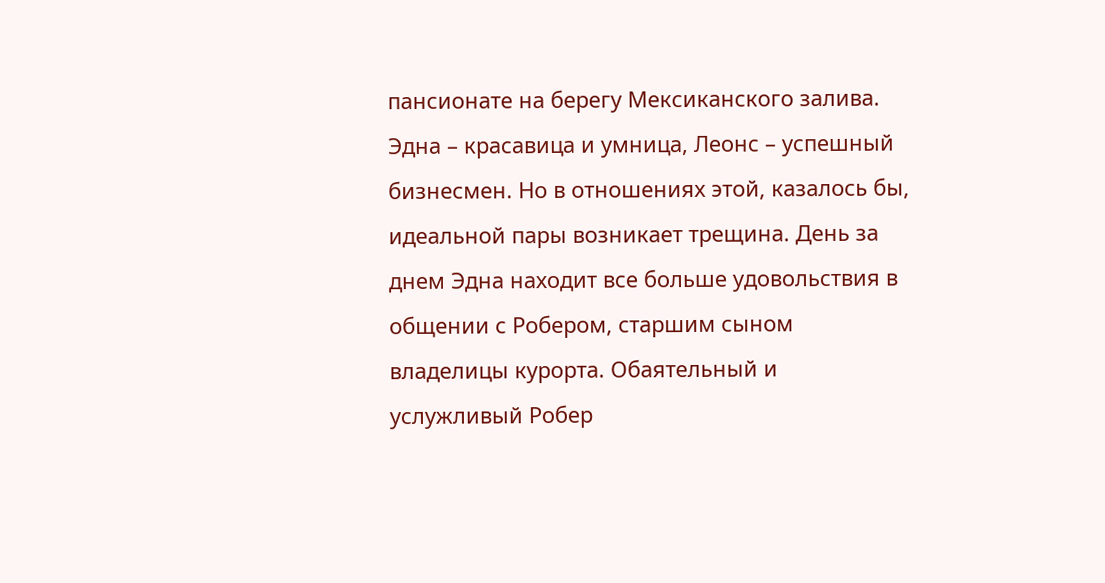пансионате на берегу Мексиканского залива. Эдна – красавица и умница, Леонс – успешный бизнесмен. Но в отношениях этой, казалось бы, идеальной пары возникает трещина. День за днем Эдна находит все больше удовольствия в общении с Робером, старшим сыном владелицы курорта. Обаятельный и услужливый Робер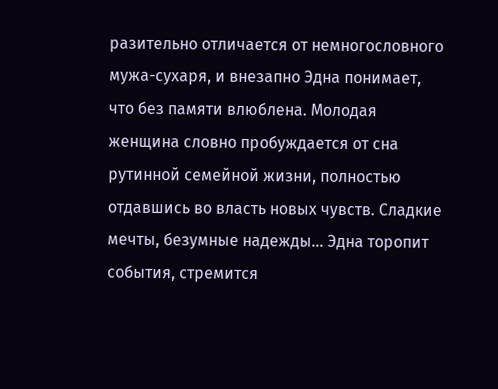разительно отличается от немногословного мужа-сухаря, и внезапно Эдна понимает, что без памяти влюблена. Молодая женщина словно пробуждается от сна рутинной семейной жизни, полностью отдавшись во власть новых чувств. Сладкие мечты, безумные надежды… Эдна торопит события, стремится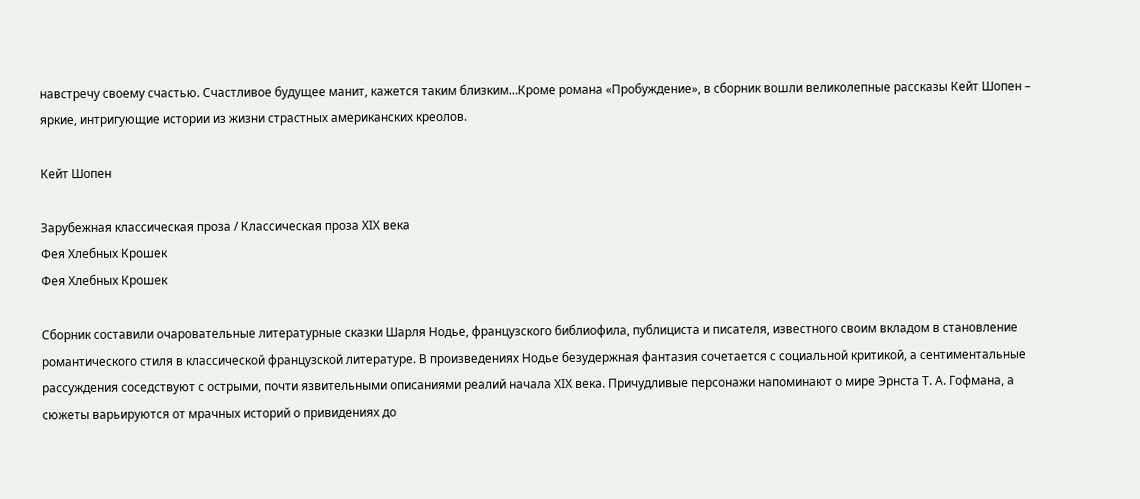навстречу своему счастью. Счастливое будущее манит, кажется таким близким…Кроме романа «Пробуждение», в сборник вошли великолепные рассказы Кейт Шопен – яркие, интригующие истории из жизни страстных американских креолов.

Кейт Шопен

Зарубежная классическая проза / Классическая проза ХIX века
Фея Хлебных Крошек
Фея Хлебных Крошек

Сборник составили очаровательные литературные сказки Шарля Нодье, французского библиофила, публициста и писателя, известного своим вкладом в становление романтического стиля в классической французской литературе. В произведениях Нодье безудержная фантазия сочетается с социальной критикой, а сентиментальные рассуждения соседствуют с острыми, почти язвительными описаниями реалий начала XIX века. Причудливые персонажи напоминают о мире Эрнста Т. А. Гофмана, а сюжеты варьируются от мрачных историй о привидениях до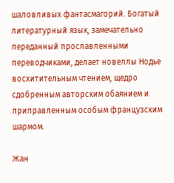шаловливых фантасмагорий. Богатый литературный язык, замечательно переданный прославленными переводчиками, делает новеллы Нодье восхитительным чтением, щедро сдобренным авторским обаянием и приправленным особым французским шармом.

Жан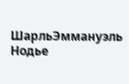ШарльЭммануэль Нодье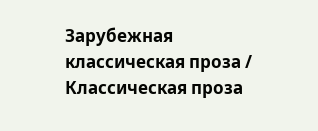Зарубежная классическая проза / Классическая проза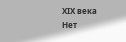ХIX века
Нет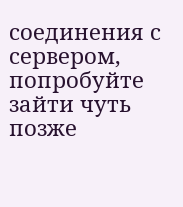соединения с сервером, попробуйте зайти чуть позже